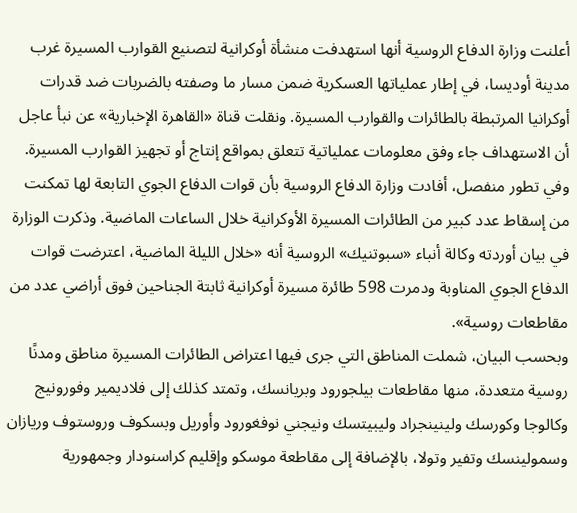أعلنت وزارة الدفاع الروسية أنها استهدفت منشأة أوكرانية لتصنيع القوارب المسيرة غرب مدينة أوديسا، في إطار عملياتها العسكرية ضمن مسار ما وصفته بالضربات ضد قدرات أوكرانيا المرتبطة بالطائرات والقوارب المسيرة. ونقلت قناة «القاهرة الإخبارية» عن نبأ عاجل أن الاستهداف جاء وفق معلومات عملياتية تتعلق بمواقع إنتاج أو تجهيز القوارب المسيرة.
وفي تطور منفصل، أفادت وزارة الدفاع الروسية بأن قوات الدفاع الجوي التابعة لها تمكنت من إسقاط عدد كبير من الطائرات المسيرة الأوكرانية خلال الساعات الماضية. وذكرت الوزارة في بيان أوردته وكالة أنباء «سبوتنيك» الروسية أنه «خلال الليلة الماضية، اعترضت قوات الدفاع الجوي المناوبة ودمرت 598 طائرة مسيرة أوكرانية ثابتة الجناحين فوق أراضي عدد من مقاطعات روسية».
وبحسب البيان، شملت المناطق التي جرى فيها اعتراض الطائرات المسيرة مناطق ومدنًا روسية متعددة، منها مقاطعات بيلجورود وبريانسك، وتمتد كذلك إلى فلاديمير وفورونيج وكالوجا وكورسك ولينينجراد وليبيتسك ونيجني نوفغورود وأوريل وبسكوف وروستوف وريازان وسمولينسك وتفير وتولا، بالإضافة إلى مقاطعة موسكو وإقليم كراسنودار وجمهورية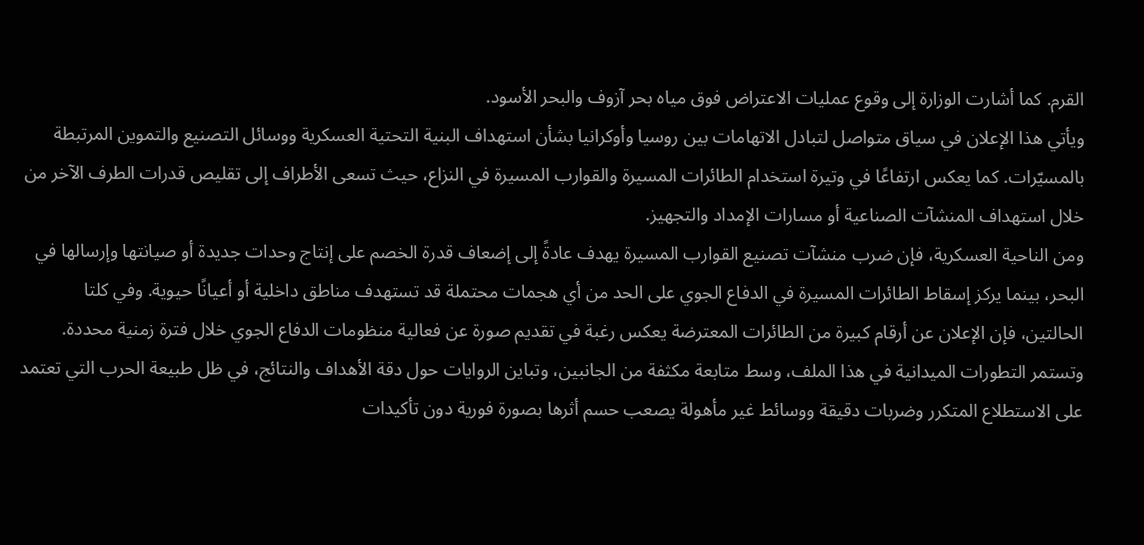القرم. كما أشارت الوزارة إلى وقوع عمليات الاعتراض فوق مياه بحر آزوف والبحر الأسود.
ويأتي هذا الإعلان في سياق متواصل لتبادل الاتهامات بين روسيا وأوكرانيا بشأن استهداف البنية التحتية العسكرية ووسائل التصنيع والتموين المرتبطة بالمسيّرات. كما يعكس ارتفاعًا في وتيرة استخدام الطائرات المسيرة والقوارب المسيرة في النزاع، حيث تسعى الأطراف إلى تقليص قدرات الطرف الآخر من خلال استهداف المنشآت الصناعية أو مسارات الإمداد والتجهيز.
ومن الناحية العسكرية، فإن ضرب منشآت تصنيع القوارب المسيرة يهدف عادةً إلى إضعاف قدرة الخصم على إنتاج وحدات جديدة أو صيانتها وإرسالها في البحر، بينما يركز إسقاط الطائرات المسيرة في الدفاع الجوي على الحد من أي هجمات محتملة قد تستهدف مناطق داخلية أو أعيانًا حيوية. وفي كلتا الحالتين، فإن الإعلان عن أرقام كبيرة من الطائرات المعترضة يعكس رغبة في تقديم صورة عن فعالية منظومات الدفاع الجوي خلال فترة زمنية محددة.
وتستمر التطورات الميدانية في هذا الملف، وسط متابعة مكثفة من الجانبين، وتباين الروايات حول دقة الأهداف والنتائج، في ظل طبيعة الحرب التي تعتمد على الاستطلاع المتكرر وضربات دقيقة ووسائط غير مأهولة يصعب حسم أثرها بصورة فورية دون تأكيدات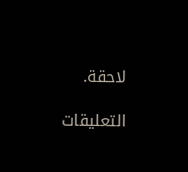لاحقة.

التعليقات